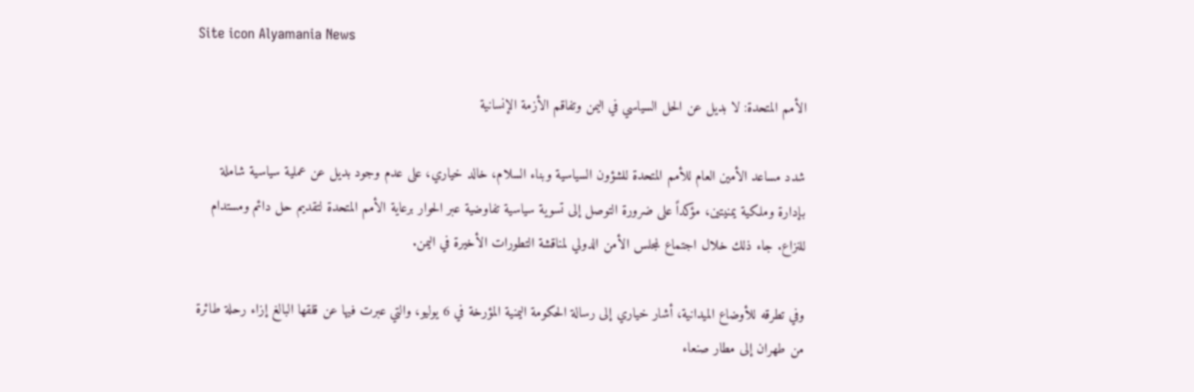Site icon Alyamania News

الأمم المتحدة: لا بديل عن الحل السياسي في اليمن وتفاقم الأزمة الإنسانية

شدد مساعد الأمين العام للأمم المتحدة للشؤون السياسية وبناء السلام، خالد خياري، على عدم وجود بديل عن عملية سياسية شاملة بإدارة وملكية يمنيتين، مؤكداً على ضرورة التوصل إلى تسوية سياسية تفاوضية عبر الحوار برعاية الأمم المتحدة لتقديم حل دائم ومستدام للنزاع. جاء ذلك خلال اجتماع لمجلس الأمن الدولي لمناقشة التطورات الأخيرة في اليمن.

وفي تطرقه للأوضاع الميدانية، أشار خياري إلى رسالة الحكومة اليمنية المؤرخة في 6 يوليو، والتي عبرت فيها عن قلقها البالغ إزاء رحلة طائرة من طهران إلى مطار صنعاء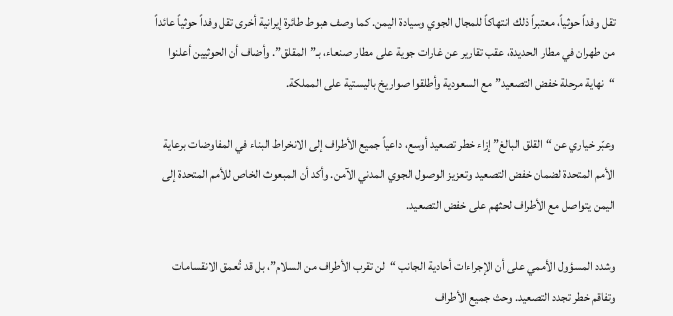تقل وفداً حوثياً، معتبراً ذلك انتهاكاً للمجال الجوي وسيادة اليمن. كما وصف هبوط طائرة إيرانية أخرى تقل وفداً حوثياً عائداً من طهران في مطار الحديدة، عقب تقارير عن غارات جوية على مطار صنعاء، بـ”المقلق”. وأضاف أن الحوثيين أعلنوا “نهاية مرحلة خفض التصعيد” مع السعودية وأطلقوا صواريخ باليستية على المملكة.

وعبّر خياري عن “القلق البالغ” إزاء خطر تصعيد أوسع، داعياً جميع الأطراف إلى الانخراط البناء في المفاوضات برعاية الأمم المتحدة لضمان خفض التصعيد وتعزيز الوصول الجوي المدني الآمن. وأكد أن المبعوث الخاص للأمم المتحدة إلى اليمن يتواصل مع الأطراف لحثهم على خفض التصعيد.

وشدد المسؤول الأممي على أن الإجراءات أحادية الجانب “لن تقرب الأطراف من السلام”، بل قد تُعمق الانقسامات وتفاقم خطر تجدد التصعيد. وحث جميع الأطراف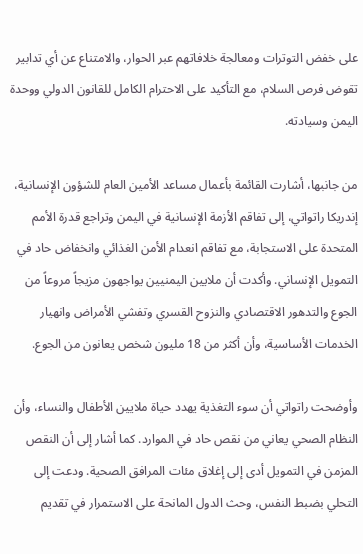على خفض التوترات ومعالجة خلافاتهم عبر الحوار، والامتناع عن أي تدابير تقوض فرص السلام، مع التأكيد على الاحترام الكامل للقانون الدولي ووحدة اليمن وسيادته.

من جانبها، أشارت القائمة بأعمال مساعد الأمين العام للشؤون الإنسانية، إندريكا راتواتي، إلى تفاقم الأزمة الإنسانية في اليمن وتراجع قدرة الأمم المتحدة على الاستجابة، مع تفاقم انعدام الأمن الغذائي وانخفاض حاد في التمويل الإنساني. وأكدت أن ملايين اليمنيين يواجهون مزيجاً مروعاً من الجوع والتدهور الاقتصادي والنزوح القسري وتفشي الأمراض وانهيار الخدمات الأساسية، وأن أكثر من 18 مليون شخص يعانون من الجوع.

وأوضحت راتواتي أن سوء التغذية يهدد حياة ملايين الأطفال والنساء، وأن النظام الصحي يعاني من نقص حاد في الموارد. كما أشار إلى أن النقص المزمن في التمويل أدى إلى إغلاق مئات المرافق الصحية. ودعت إلى التحلي بضبط النفس، وحث الدول المانحة على الاستمرار في تقديم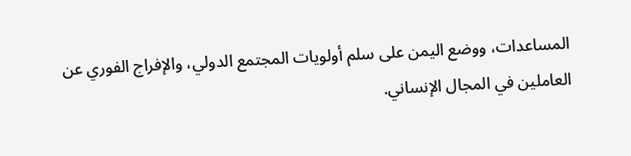المساعدات، ووضع اليمن على سلم أولويات المجتمع الدولي، والإفراج الفوري عن العاملين في المجال الإنساني.